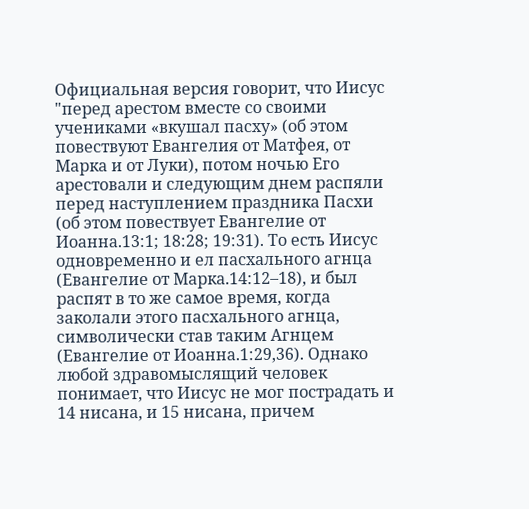Официальная версия говорит, что Иисус "перед арестом вместе со своими учениками «вкушал пасху» (об этом повествуют Евангелия от Матфея, от Марка и от Луки), потом ночью Его арестовали и следующим днем распяли перед наступлением праздника Пасхи (об этом повествует Евангелие от Иоанна.13:1; 18:28; 19:31). То есть Иисус одновременно и ел пасхального агнца (Евангелие от Марка.14:12–18), и был распят в то же самое время, когда заколали этого пасхального агнца, символически став таким Агнцем (Евангелие от Иоанна.1:29,36). Однако любой здравомыслящий человек понимает, что Иисус не мог пострадать и 14 нисана, и 15 нисана, причем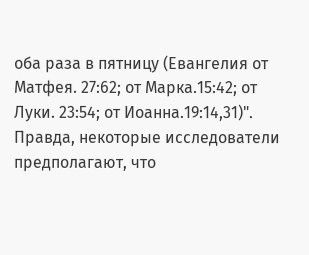оба раза в пятницу (Евангелия от Матфея. 27:62; от Марка.15:42; от Луки. 23:54; от Иоанна.19:14,31)". Правда, некоторые исследователи предполагают, что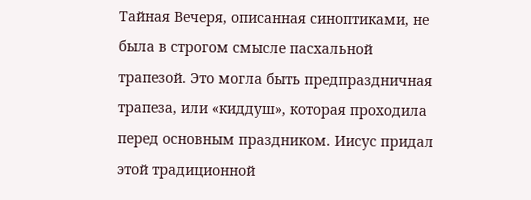Тайная Вечеря, описанная синоптиками, не была в строгом смысле пасхальной трапезой. Это могла быть предпраздничная трапеза, или «киддуш», которая проходила перед основным праздником. Иисус придал этой традиционной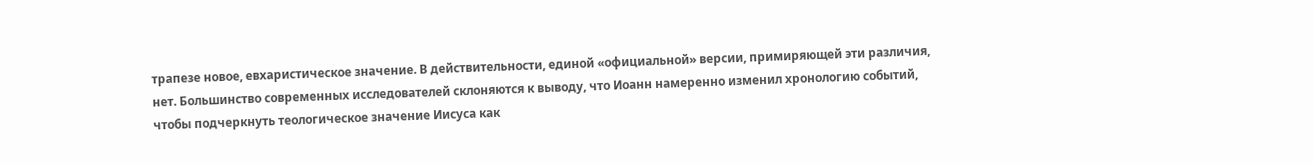трапезе новое, евхаристическое значение. В действительности, единой «официальной» версии, примиряющей эти различия, нет. Большинство современных исследователей склоняются к выводу, что Иоанн намеренно изменил хронологию событий, чтобы подчеркнуть теологическое значение Иисуса как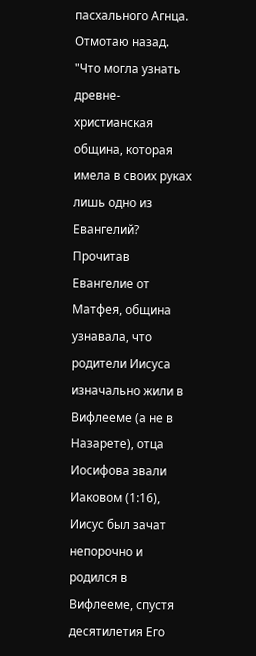пасхального Агнца.
Отмотаю назад. "Что могла узнать древне-христианская община, которая имела в своих руках лишь одно из Евангелий?
Прочитав Евангелие от Матфея, община узнавала, что родители Иисуса изначально жили в Вифлееме (а не в Назарете), отца Иосифова звали Иаковом (1:16), Иисус был зачат непорочно и родился в Вифлееме, спустя десятилетия Его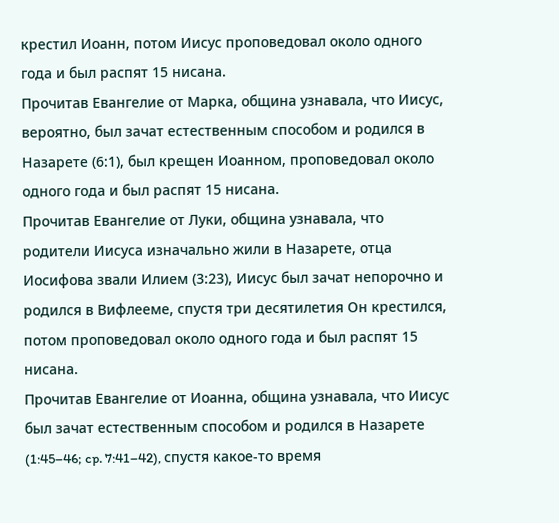крестил Иоанн, потом Иисус проповедовал около одного года и был распят 15 нисана.
Прочитав Евангелие от Марка, община узнавала, что Иисус, вероятно, был зачат естественным способом и родился в Назарете (6:1), был крещен Иоанном, проповедовал около одного года и был распят 15 нисана.
Прочитав Евангелие от Луки, община узнавала, что родители Иисуса изначально жили в Назарете, отца Иосифова звали Илием (3:23), Иисус был зачат непорочно и родился в Вифлееме, спустя три десятилетия Он крестился, потом проповедовал около одного года и был распят 15 нисана.
Прочитав Евангелие от Иоанна, община узнавала, что Иисус был зачат естественным способом и родился в Назарете (1:45–46; cp. 7:41–42), спустя какое-то время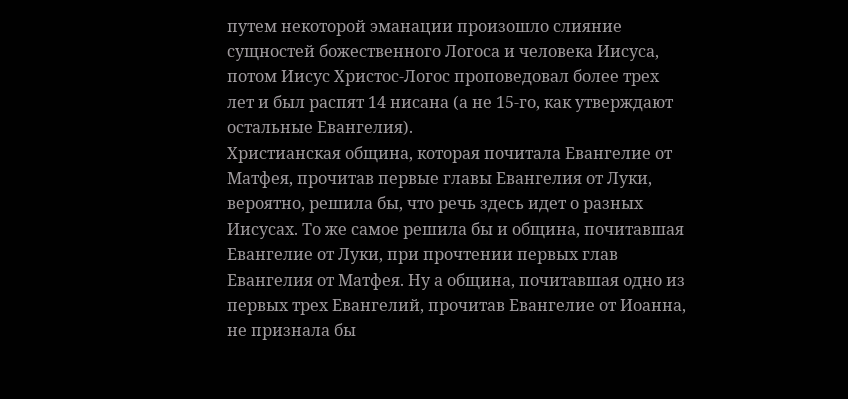путем некоторой эманации произошло слияние сущностей божественного Логоса и человека Иисуса, потом Иисус Христос-Логос проповедовал более трех лет и был распят 14 нисана (а не 15-го, как утверждают остальные Евангелия).
Христианская община, которая почитала Евангелие от Матфея, прочитав первые главы Евангелия от Луки, вероятно, решила бы, что речь здесь идет о разных Иисусах. То же самое решила бы и община, почитавшая Евангелие от Луки, при прочтении первых глав Евангелия от Матфея. Ну а община, почитавшая одно из первых трех Евангелий, прочитав Евангелие от Иоанна, не признала бы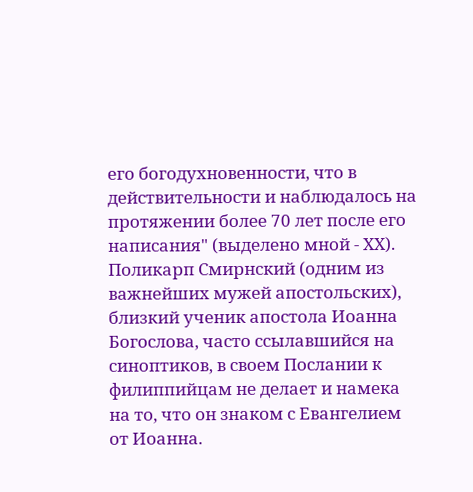его богодухновенности, что в действительности и наблюдалось на протяжении более 70 лет после его написания" (выделено мной - ХХ).
Поликарп Смирнский (одним из важнейших мужей апостольских), близкий ученик апостола Иоанна Богослова, часто ссылавшийся на синоптиков, в своем Послании к филиппийцам не делает и намека на то, что он знаком с Евангелием от Иоанна.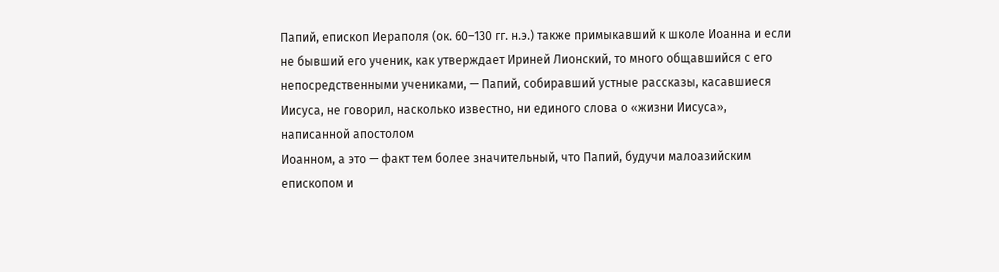Папий, епископ Иераполя (ок. 60–130 гг. н.э.) также примыкавший к школе Иоанна и если не бывший его ученик, как утверждает Ириней Лионский, то много общавшийся с его непосредственными учениками, — Папий, собиравший устные рассказы, касавшиеся Иисуса, не говорил, насколько известно, ни единого слова о «жизни Иисуса», написанной апостолом
Иоанном, а это — факт тем более значительный, что Папий, будучи малоазийским епископом и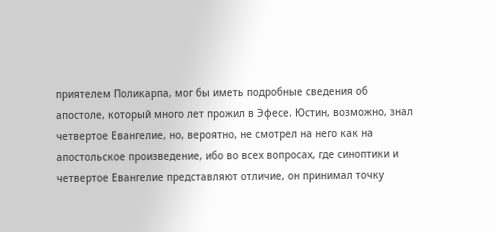приятелем Поликарпа, мог бы иметь подробные сведения об апостоле, который много лет прожил в Эфесе. Юстин, возможно, знал четвертое Евангелие, но, вероятно, не смотрел на него как на апостольское произведение, ибо во всех вопросах, где синоптики и четвертое Евангелие представляют отличие, он принимал точку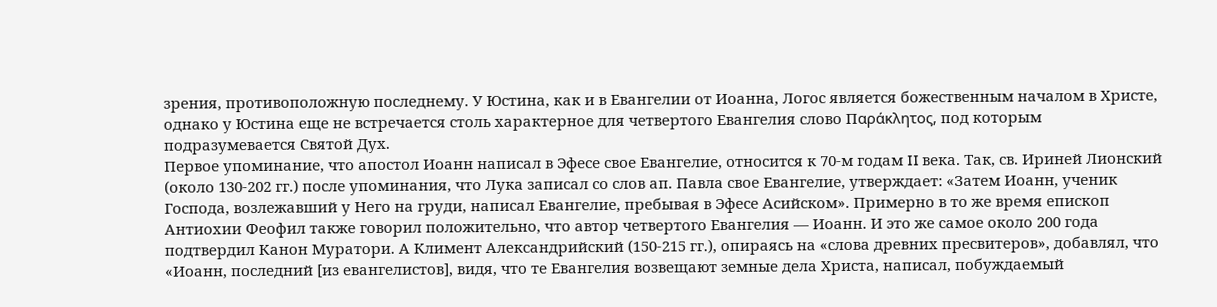зрения, противоположную последнему. У Юстина, как и в Евангелии от Иоанна, Логос является божественным началом в Христе, однако у Юстина еще не встречается столь характерное для четвертого Евангелия слово Пαράκλητος, под которым подразумевается Святой Дух.
Первое упоминание, что апостол Иоанн написал в Эфесе свое Евангелие, относится к 70-м годам II века. Так, св. Ириней Лионский (около 130-202 гг.) после упоминания, что Лука записал со слов ап. Павла свое Евангелие, утверждает: «Затем Иоанн, ученик Господа, возлежавший у Него на груди, написал Евангелие, пребывая в Эфесе Асийском». Примерно в то же время епископ Антиохии Феофил также говорил положительно, что автор четвертого Евангелия — Иоанн. И это же самое около 200 года подтвердил Канон Муратори. А Климент Александрийский (150-215 гг.), опираясь на «слова древних пресвитеров», добавлял, что «Иоанн, последний [из евангелистов], видя, что те Евангелия возвещают земные дела Христа, написал, побуждаемый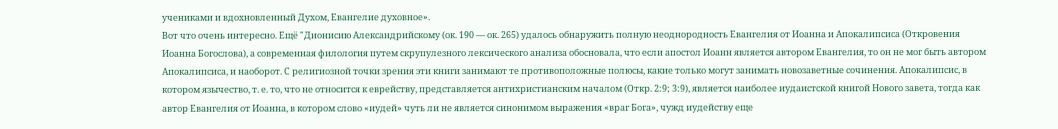учениками и вдохновленный Духом, Евангелие духовное».
Вот что очень интересно. Ещё "Дионисию Александрийскому (ок. 190 — ок. 265) удалось обнаружить полную неоднородность Евангелия от Иоанна и Апокалипсиса (Откровения Иоанна Богослова), а современная филология путем скрупулезного лексического анализа обосновала, что если апостол Иоанн является автором Евангелия, то он не мог быть автором Апокалипсиса, и наоборот. С религиозной точки зрения эти книги занимают те противоположные полюсы, какие только могут занимать новозаветные сочинения. Апокалипсис, в котором язычество, т. е. то, что не относится к еврейству, представляется антихристианским началом (Откр. 2:9; 3:9), является наиболее иудаистской книгой Нового завета, тогда как автор Евангелия от Иоанна, в котором слово «иудей» чуть ли не является синонимом выражения «враг Бога», чужд иудейству еще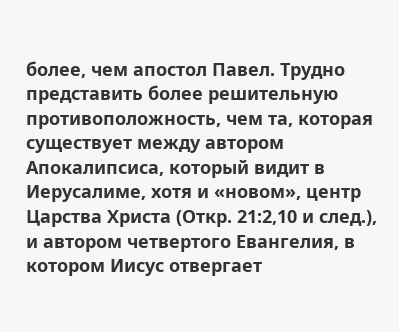более, чем апостол Павел. Трудно представить более решительную противоположность, чем та, которая существует между автором Апокалипсиса, который видит в Иерусалиме, хотя и «новом», центр Царства Христа (Откр. 21:2,10 и след.), и автором четвертого Евангелия, в котором Иисус отвергает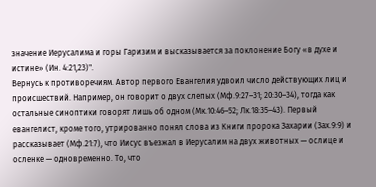значение Иерусалима и горы Гаризим и высказывается за поклонение Богу «в духе и истине» (Ин. 4:21,23)".
Вернусь к противоречиям. Автор первого Евангелия удвоил число действующих лиц и происшествий. Например, он говорит о двух слепых (Мф.9:27–31; 20:30–34), тогда как остальные синоптики говорят лишь об одном (Мк.10:46–52; Лк.18:35–43). Первый евангелист, кроме того, утрированно понял слова из Книги пророка Захарии (Зах.9:9) и рассказывает (Мф.21:7), что Иисус въезжал в Иерусалим на двух животных — ослице и осленке — одновременно. То, что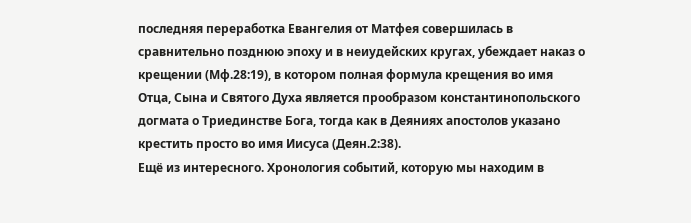последняя переработка Евангелия от Матфея совершилась в сравнительно позднюю эпоху и в неиудейских кругах, убеждает наказ о крещении (Мф.28:19), в котором полная формула крещения во имя Отца, Сына и Святого Духа является прообразом константинопольского догмата о Триединстве Бога, тогда как в Деяниях апостолов указано крестить просто во имя Иисуса (Деян.2:38).
Ещё из интересного. Хронология событий, которую мы находим в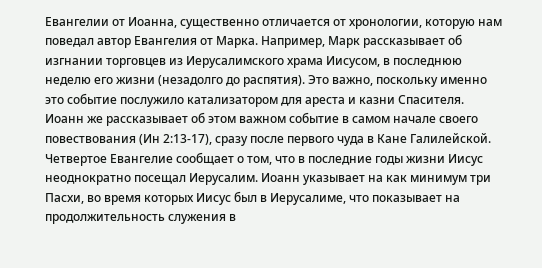Евангелии от Иоанна, существенно отличается от хронологии, которую нам поведал автор Евангелия от Марка. Например, Марк рассказывает об изгнании торговцев из Иерусалимского храма Иисусом, в последнюю неделю его жизни (незадолго до распятия). Это важно, поскольку именно это событие послужило катализатором для ареста и казни Спасителя. Иоанн же рассказывает об этом важном событие в самом начале своего повествования (Ин 2:13-17), сразу после первого чуда в Кане Галилейской. Четвертое Евангелие сообщает о том, что в последние годы жизни Иисус неоднократно посещал Иерусалим. Иоанн указывает на как минимум три Пасхи, во время которых Иисус был в Иерусалиме, что показывает на продолжительность служения в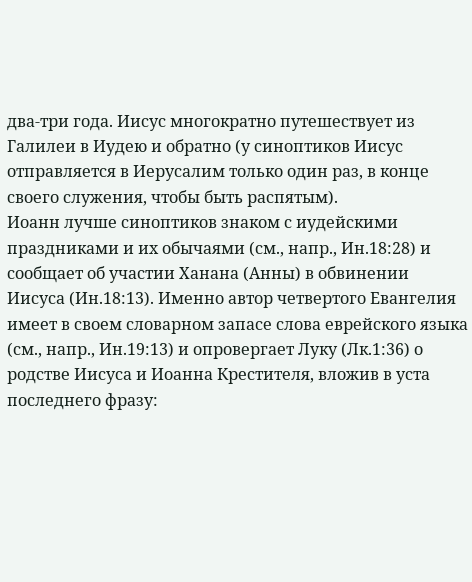два-три года. Иисус многократно путешествует из Галилеи в Иудею и обратно (у синоптиков Иисус отправляется в Иерусалим только один раз, в конце своего служения, чтобы быть распятым).
Иоанн лучше синоптиков знаком с иудейскими праздниками и их обычаями (см., напр., Ин.18:28) и сообщает об участии Ханана (Анны) в обвинении Иисуса (Ин.18:13). Именно автор четвертого Евангелия имеет в своем словарном запасе слова еврейского языка (см., напр., Ин.19:13) и опровергает Луку (Лк.1:36) о родстве Иисуса и Иоанна Крестителя, вложив в уста последнего фразу: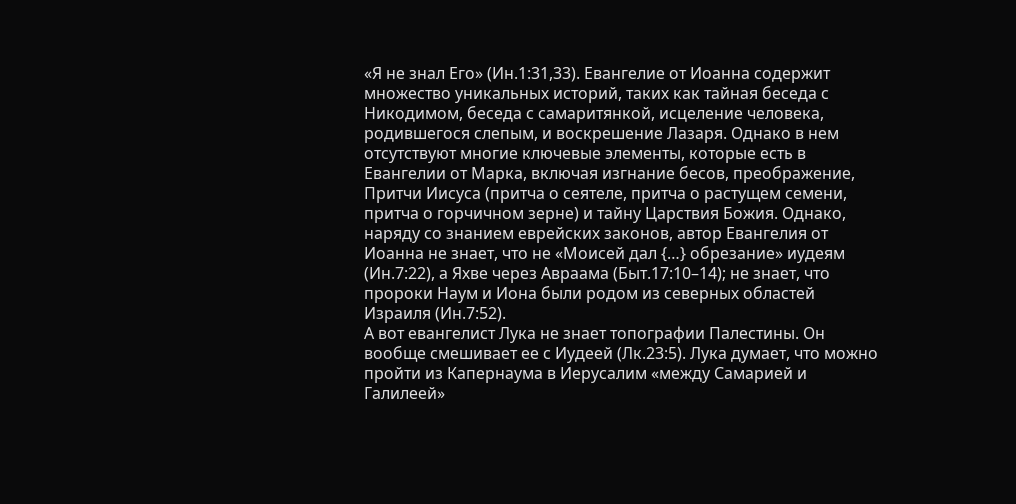«Я не знал Его» (Ин.1:31,33). Евангелие от Иоанна содержит множество уникальных историй, таких как тайная беседа с Никодимом, беседа с самаритянкой, исцеление человека, родившегося слепым, и воскрешение Лазаря. Однако в нем отсутствуют многие ключевые элементы, которые есть в Евангелии от Марка, включая изгнание бесов, преображение, Притчи Иисуса (притча о сеятеле, притча о растущем семени, притча о горчичном зерне) и тайну Царствия Божия. Однако, наряду со знанием еврейских законов, автор Евангелия от Иоанна не знает, что не «Моисей дал {…} обрезание» иудеям (Ин.7:22), а Яхве через Авраама (Быт.17:10–14); не знает, что пророки Наум и Иона были родом из северных областей Израиля (Ин.7:52).
А вот евангелист Лука не знает топографии Палестины. Он вообще смешивает ее с Иудеей (Лк.23:5). Лука думает, что можно пройти из Капернаума в Иерусалим «между Самарией и Галилеей»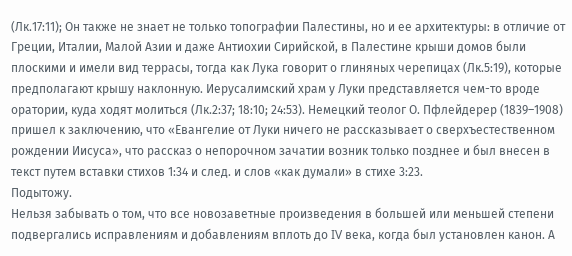(Лк.17:11); Он также не знает не только топографии Палестины, но и ее архитектуры: в отличие от Греции, Италии, Малой Азии и даже Антиохии Сирийской, в Палестине крыши домов были плоскими и имели вид террасы, тогда как Лука говорит о глиняных черепицах (Лк.5:19), которые предполагают крышу наклонную. Иерусалимский храм у Луки представляется чем-то вроде оратории, куда ходят молиться (Лк.2:37; 18:10; 24:53). Немецкий теолог О. Пфлейдерер (1839–1908) пришел к заключению, что «Евангелие от Луки ничего не рассказывает о сверхъестественном рождении Иисуса», что рассказ о непорочном зачатии возник только позднее и был внесен в текст путем вставки стихов 1:34 и след. и слов «как думали» в стихе 3:23.
Подытожу.
Нельзя забывать о том, что все новозаветные произведения в большей или меньшей степени подвергались исправлениям и добавлениям вплоть до IV века, когда был установлен канон. А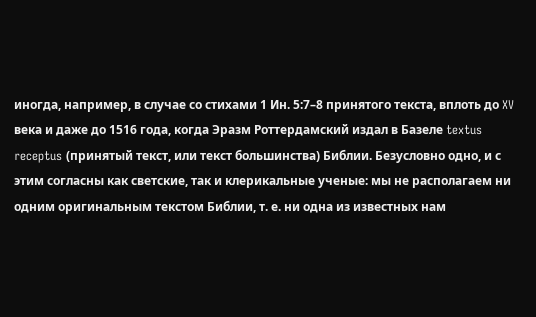иногда, например, в случае со стихами 1 Ин. 5:7–8 принятого текста, вплоть до XV века и даже до 1516 года, когда Эразм Роттердамский издал в Базеле textus receptus (принятый текст, или текст большинства) Библии. Безусловно одно, и с этим согласны как светские, так и клерикальные ученые: мы не располагаем ни одним оригинальным текстом Библии, т. е. ни одна из известных нам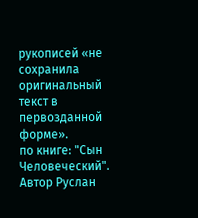рукописей «не сохранила оригинальный текст в первозданной форме».
по книге: "Сын Человеческий".
Автор Руслан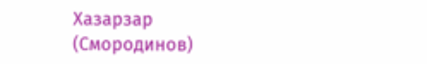Хазарзар (Смородинов)